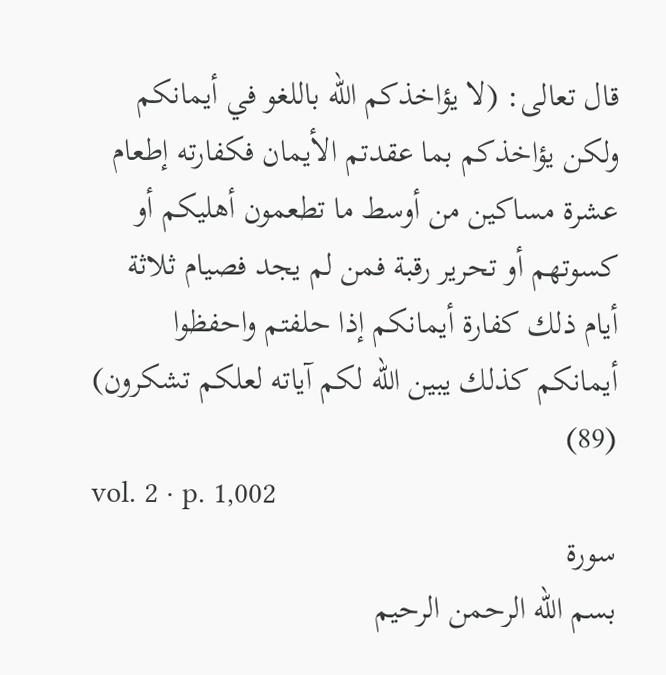قال تعالى: (لا يؤاخذكم الله باللغو في أيمانكم ولكن يؤاخذكم بما عقدتم الأيمان فكفارته إطعام عشرة مساكين من أوسط ما تطعمون أهليكم أو كسوتهم أو تحرير رقبة فمن لم يجد فصيام ثلاثة أيام ذلك كفارة أيمانكم إذا حلفتم واحفظوا أيمانكم كذلك يبين الله لكم آياته لعلكم تشكرون) (89)
vol. 2 · p. 1,002
سورة
بسم الله الرحمن الرحيم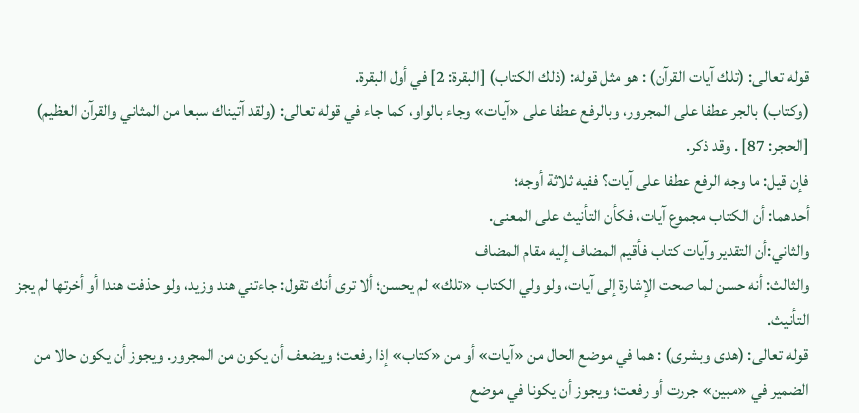قوله تعالى: (تلك آيات القرآن) : هو مثل قوله: (ذلك الكتاب) [البقرة: 2] في أول البقرة.
(وكتاب) بالجر عطفا على المجرور، وبالرفع عطفا على «آيات» وجاء بالواو، كما جاء في قوله تعالى: (ولقد آتيناك سبعا من المثاني والقرآن العظيم) [الحجر: 87] . وقد ذكر.
فإن قيل: ما وجه الرفع عطفا على آيات؟ ففيه ثلاثة أوجه؛
أحدهما: أن الكتاب مجموع آيات، فكأن التأنيث على المعنى.
والثاني:أن التقدير وآيات كتاب فأقيم المضاف إليه مقام المضاف
والثالث: أنه حسن لما صحت الإشارة إلى آيات، ولو ولي الكتاب «تلك» لم يحسن؛ ألا ترى أنك تقول: جاءتني هند وزيد، ولو حذفت هندا أو أخرتها لم يجز التأنيث.
قوله تعالى: (هدى وبشرى) : هما في موضع الحال من «آيات» أو من «كتاب» إذا رفعت؛ ويضعف أن يكون من المجرور. ويجوز أن يكون حالا من الضمير في «مبين» جررت أو رفعت؛ ويجوز أن يكونا في موضع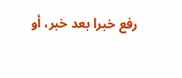رفع خبرا بعد خبر، أو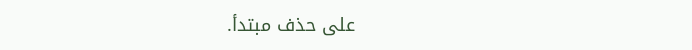على حذف مبتدأ.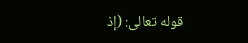قوله تعالى: (إذ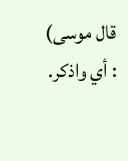قال موسى) : أي واذكر.